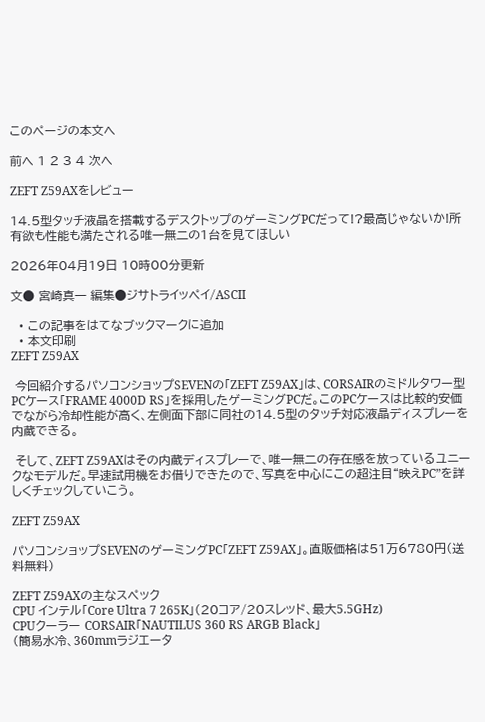このページの本文へ

前へ 1 2 3 4 次へ

ZEFT Z59AXをレビュー

14.5型タッチ液晶を搭載するデスクトップのゲーミングPCだって!?最高じゃないか!所有欲も性能も満たされる唯一無二の1台を見てほしい

2026年04月19日 10時00分更新

文● 宮崎真一 編集●ジサトライッペイ/ASCII

  • この記事をはてなブックマークに追加
  • 本文印刷
ZEFT Z59AX

 今回紹介するパソコンショップSEVENの「ZEFT Z59AX」は、CORSAIRのミドルタワー型PCケース「FRAME 4000D RS」を採用したゲーミングPCだ。このPCケースは比較的安価でながら冷却性能が高く、左側面下部に同社の14.5型のタッチ対応液晶ディスプレーを内蔵できる。

 そして、ZEFT Z59AXはその内蔵ディスプレーで、唯一無二の存在感を放っているユニークなモデルだ。早速試用機をお借りできたので、写真を中心にこの超注目“映えPC”を詳しくチェックしていこう。

ZEFT Z59AX

パソコンショップSEVENのゲーミングPC「ZEFT Z59AX」。直販価格は51万6780円(送料無料)

ZEFT Z59AXの主なスペック
CPU インテル「Core Ultra 7 265K」(20コア/20スレッド、最大5.5GHz)
CPUクーラー CORSAIR「NAUTILUS 360 RS ARGB Black」
(簡易水冷、360mmラジエータ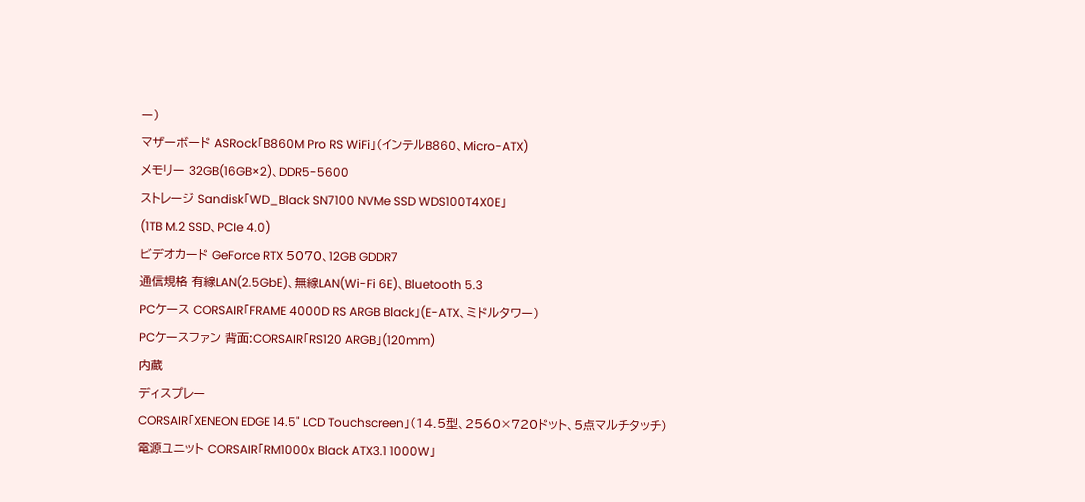ー)
マザーボード ASRock「B860M Pro RS WiFi」(インテルB860、Micro-ATX)
メモリー 32GB(16GB×2)、DDR5-5600
ストレージ Sandisk「WD_Black SN7100 NVMe SSD WDS100T4X0E」
(1TB M.2 SSD、PCIe 4.0)
ビデオカード GeForce RTX 5070、12GB GDDR7
通信規格 有線LAN(2.5GbE)、無線LAN(Wi-Fi 6E)、Bluetooth 5.3
PCケース CORSAIR「FRAME 4000D RS ARGB Black」(E-ATX、ミドルタワー)
PCケースファン 背面:CORSAIR「RS120 ARGB」(120mm)
内蔵
ディスプレー
CORSAIR「XENEON EDGE 14.5" LCD Touchscreen」(14.5型、2560×720ドット、5点マルチタッチ)
電源ユニット CORSAIR「RM1000x Black ATX3.1 1000W」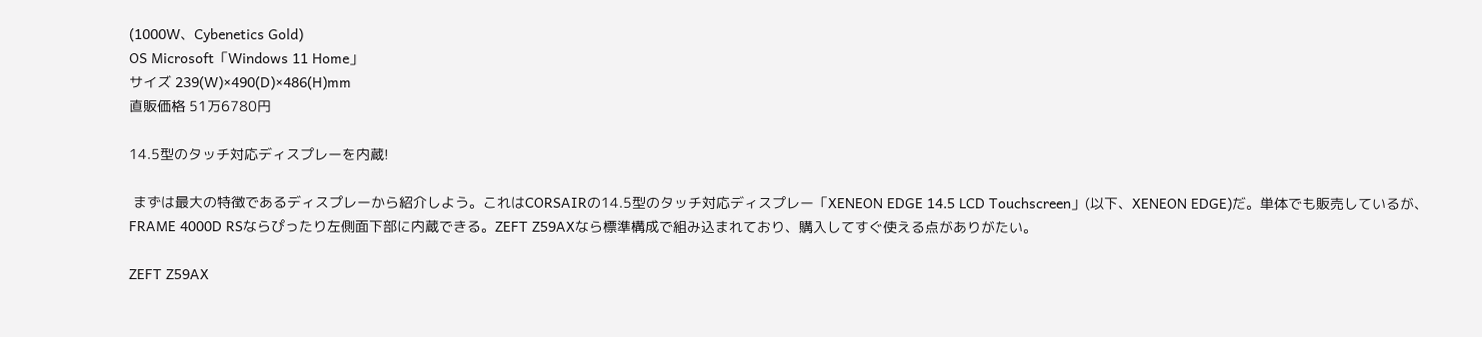(1000W、Cybenetics Gold)
OS Microsoft「Windows 11 Home」
サイズ 239(W)×490(D)×486(H)mm
直販価格 51万6780円

14.5型のタッチ対応ディスプレーを内蔵!

 まずは最大の特徴であるディスプレーから紹介しよう。これはCORSAIRの14.5型のタッチ対応ディスプレー「XENEON EDGE 14.5 LCD Touchscreen」(以下、XENEON EDGE)だ。単体でも販売しているが、FRAME 4000D RSならぴったり左側面下部に内蔵できる。ZEFT Z59AXなら標準構成で組み込まれており、購入してすぐ使える点がありがたい。

ZEFT Z59AX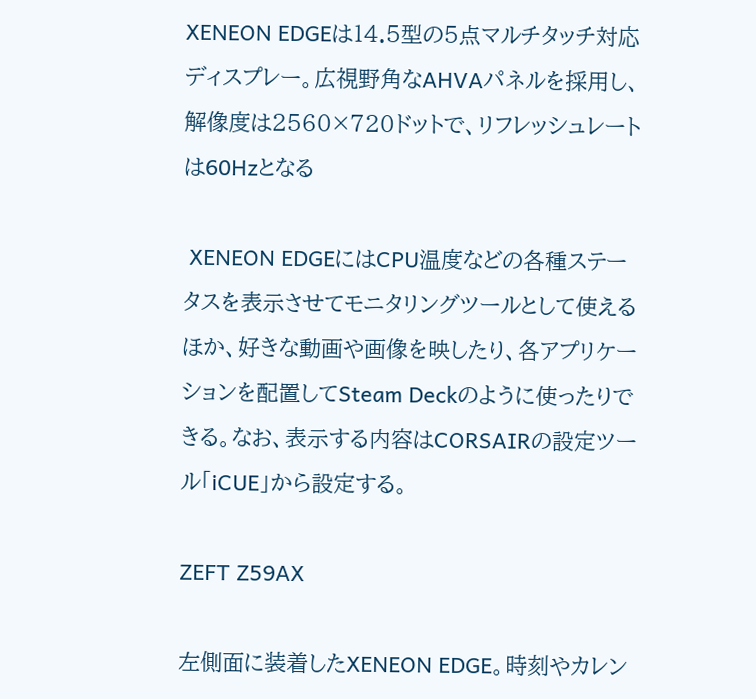XENEON EDGEは14.5型の5点マルチタッチ対応ディスプレー。広視野角なAHVAパネルを採用し、解像度は2560×720ドットで、リフレッシュレートは60Hzとなる

 XENEON EDGEにはCPU温度などの各種ステータスを表示させてモニタリングツールとして使えるほか、好きな動画や画像を映したり、各アプリケーションを配置してSteam Deckのように使ったりできる。なお、表示する内容はCORSAIRの設定ツール「iCUE」から設定する。

ZEFT Z59AX

左側面に装着したXENEON EDGE。時刻やカレン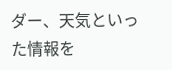ダー、天気といった情報を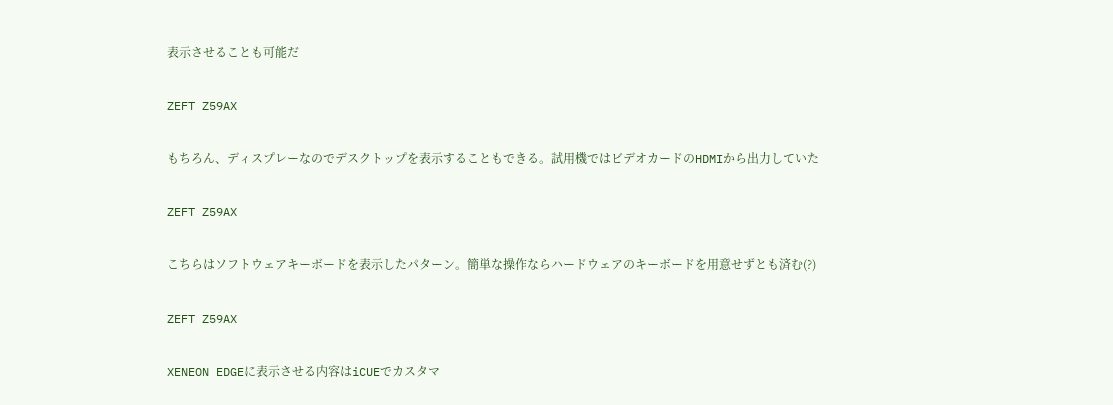表示させることも可能だ

ZEFT Z59AX

もちろん、ディスプレーなのでデスクトップを表示することもできる。試用機ではビデオカードのHDMIから出力していた

ZEFT Z59AX

こちらはソフトウェアキーボードを表示したパターン。簡単な操作ならハードウェアのキーボードを用意せずとも済む(?)

ZEFT Z59AX

XENEON EDGEに表示させる内容はiCUEでカスタマ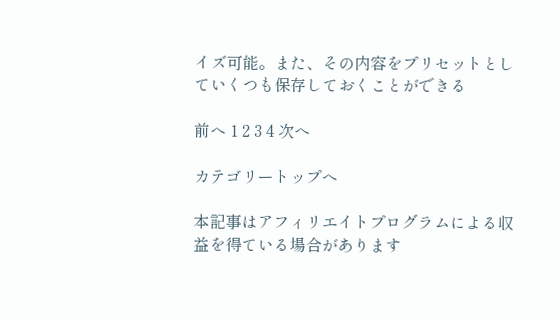イズ可能。また、その内容をプリセットとしていくつも保存しておくことができる

前へ 1 2 3 4 次へ

カテゴリートップへ

本記事はアフィリエイトプログラムによる収益を得ている場合があります